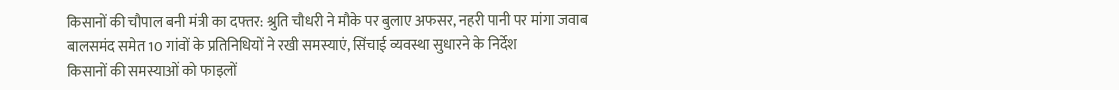किसानों की चौपाल बनी मंत्री का दफ्तर: श्रुति चौधरी ने मौके पर बुलाए अफसर, नहरी पानी पर मांगा जवाब
बालसमंद समेत 10 गांवों के प्रतिनिधियों ने रखी समस्याएं, सिंचाई व्यवस्था सुधारने के निर्देश
किसानों की समस्याओं को फाइलों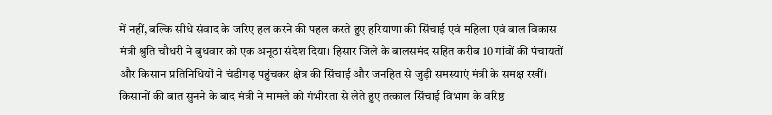में नहीं, बल्कि सीधे संवाद के जरिए हल करने की पहल करते हुए हरियाणा की सिंचाई एवं महिला एवं बाल विकास मंत्री श्रुति चौधरी ने बुधवार को एक अनूठा संदेश दिया। हिसार जिले के बालसमंद सहित करीब 10 गांवों की पंचायतों और किसान प्रतिनिधियों ने चंडीगढ़ पहुंचकर क्षेत्र की सिंचाई और जनहित से जुड़ी समस्याएं मंत्री के समक्ष रखीं।
किसानों की बात सुनने के बाद मंत्री ने मामले को गंभीरता से लेते हुए तत्काल सिंचाई विभाग के वरिष्ठ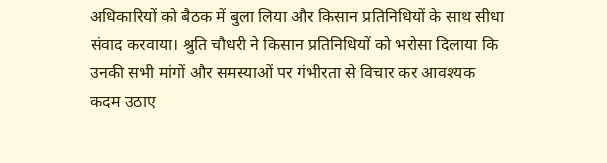अधिकारियों को बैठक में बुला लिया और किसान प्रतिनिधियों के साथ सीधा संवाद करवाया। श्रुति चौधरी ने किसान प्रतिनिधियों को भरोसा दिलाया कि उनकी सभी मांगों और समस्याओं पर गंभीरता से विचार कर आवश्यक कदम उठाए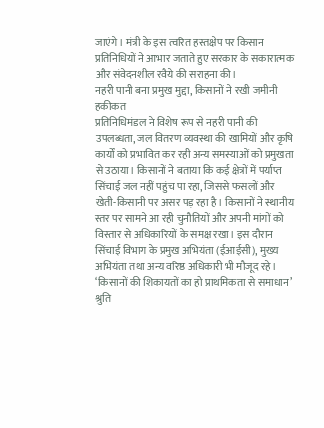जाएंगे। मंत्री के इस त्वरित हस्तक्षेप पर किसान प्रतिनिधियों ने आभार जताते हुए सरकार के सकारात्मक और संवेदनशील रवैये की सराहना की।
नहरी पानी बना प्रमुख मुद्दा, किसानों ने रखी जमीनी हकीकत
प्रतिनिधिमंडल ने विशेष रूप से नहरी पानी की उपलब्धता, जल वितरण व्यवस्था की खामियों और कृषि कार्यों को प्रभावित कर रही अन्य समस्याओं को प्रमुखता से उठाया। किसानों ने बताया कि कई क्षेत्रों में पर्याप्त सिंचाई जल नहीं पहुंच पा रहा, जिससे फसलों और खेती-किसानी पर असर पड़ रहा है। किसानों ने स्थानीय स्तर पर सामने आ रही चुनौतियों और अपनी मांगों को विस्तार से अधिकारियों के समक्ष रखा। इस दौरान सिंचाई विभाग के प्रमुख अभियंता (ईआईसी), मुख्य अभियंता तथा अन्य वरिष्ठ अधिकारी भी मौजूद रहे।
‘किसानों की शिकायतों का हो प्राथमिकता से समाधान’
श्रुति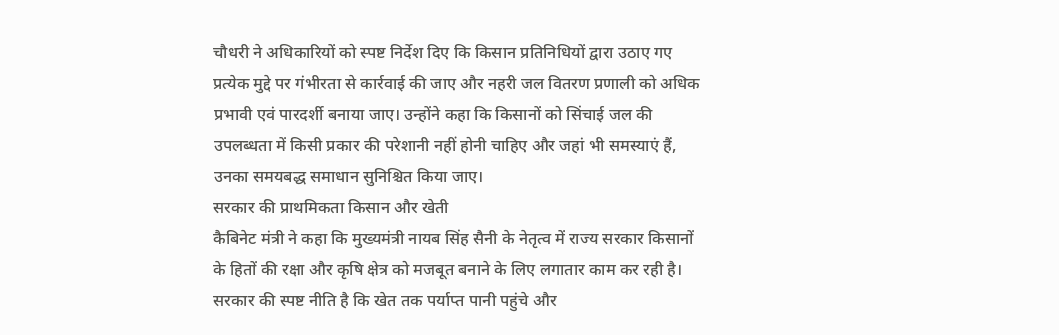चौधरी ने अधिकारियों को स्पष्ट निर्देश दिए कि किसान प्रतिनिधियों द्वारा उठाए गए प्रत्येक मुद्दे पर गंभीरता से कार्रवाई की जाए और नहरी जल वितरण प्रणाली को अधिक प्रभावी एवं पारदर्शी बनाया जाए। उन्होंने कहा कि किसानों को सिंचाई जल की उपलब्धता में किसी प्रकार की परेशानी नहीं होनी चाहिए और जहां भी समस्याएं हैं, उनका समयबद्ध समाधान सुनिश्चित किया जाए।
सरकार की प्राथमिकता किसान और खेती
कैबिनेट मंत्री ने कहा कि मुख्यमंत्री नायब सिंह सैनी के नेतृत्व में राज्य सरकार किसानों के हितों की रक्षा और कृषि क्षेत्र को मजबूत बनाने के लिए लगातार काम कर रही है। सरकार की स्पष्ट नीति है कि खेत तक पर्याप्त पानी पहुंचे और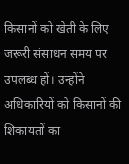किसानों को खेती के लिए जरूरी संसाधन समय पर उपलब्ध हों। उन्होंने अधिकारियों को किसानों की शिकायतों का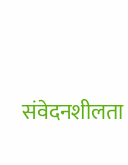संवेदनशीलता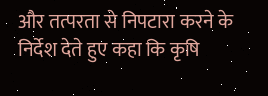और तत्परता से निपटारा करने के निर्देश देते हुए कहा कि कृषि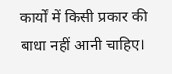कार्यों में किसी प्रकार की बाधा नहीं आनी चाहिए।